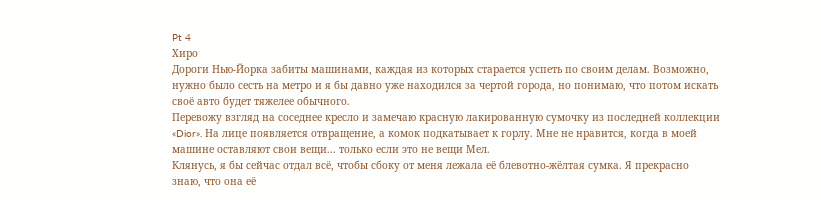Pt 4
Хиро
Дороги Нью-Йорка забиты машинами, каждая из которых старается успеть по своим делам. Возможно, нужно было сесть на метро и я бы давно уже находился за чертой города, но понимаю, что потом искать своё авто будет тяжелее обычного.
Перевожу взгляд на соседнее кресло и замечаю красную лакированную сумочку из последней коллекции «Dior». На лице появляется отвращение, а комок подкатывает к горлу. Мне не нравится, когда в моей машине оставляют свои вещи... только если это не вещи Мел.
Клянусь, я бы сейчас отдал всё, чтобы сбоку от меня лежала её блевотно-жёлтая сумка. Я прекрасно знаю, что она её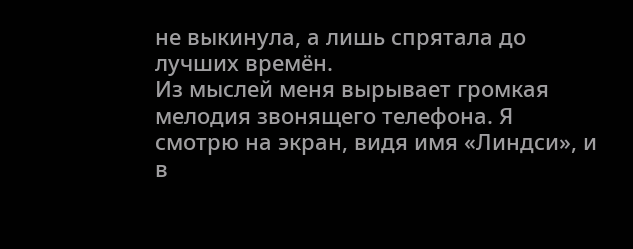не выкинула, а лишь спрятала до лучших времён.
Из мыслей меня вырывает громкая мелодия звонящего телефона. Я смотрю на экран, видя имя «Линдси», и в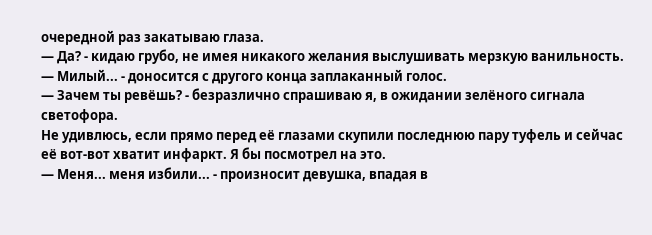очередной раз закатываю глаза.
— Да? - кидаю грубо, не имея никакого желания выслушивать мерзкую ванильность.
— Милый... - доносится с другого конца заплаканный голос.
— Зачем ты ревёшь? - безразлично спрашиваю я, в ожидании зелёного сигнала светофора.
Не удивлюсь, если прямо перед её глазами скупили последнюю пару туфель и сейчас её вот-вот хватит инфаркт. Я бы посмотрел на это.
— Меня... меня избили... - произносит девушка, впадая в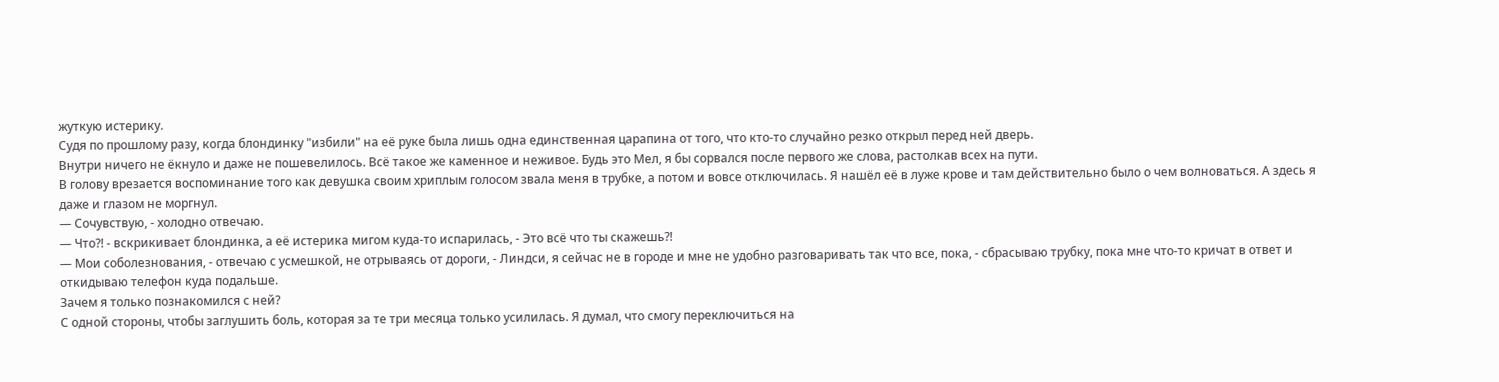жуткую истерику.
Судя по прошлому разу, когда блондинку "избили" на её руке была лишь одна единственная царапина от того, что кто-то случайно резко открыл перед ней дверь.
Внутри ничего не ёкнуло и даже не пошевелилось. Всё такое же каменное и неживое. Будь это Мел, я бы сорвался после первого же слова, растолкав всех на пути.
В голову врезается воспоминание того как девушка своим хриплым голосом звала меня в трубке, а потом и вовсе отключилась. Я нашёл её в луже крове и там действительно было о чем волноваться. А здесь я даже и глазом не моргнул.
— Сочувствую, - холодно отвечаю.
— Что?! - вскрикивает блондинка, а её истерика мигом куда-то испарилась, - Это всё что ты скажешь?!
— Мои соболезнования, - отвечаю с усмешкой, не отрываясь от дороги, - Линдси, я сейчас не в городе и мне не удобно разговаривать так что все, пока, - сбрасываю трубку, пока мне что-то кричат в ответ и откидываю телефон куда подальше.
Зачем я только познакомился с ней?
С одной стороны, чтобы заглушить боль, которая за те три месяца только усилилась. Я думал, что смогу переключиться на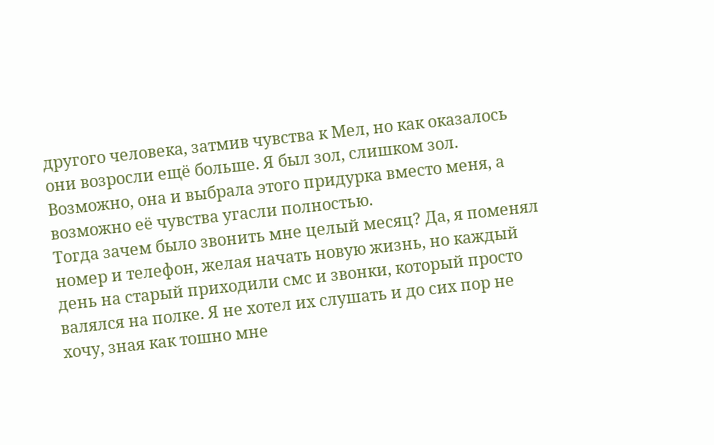другого человека, затмив чувства к Мел, но как оказалось они возросли ещё больше. Я был зол, слишком зол. Возможно, она и выбрала этого придурка вместо меня, а возможно её чувства угасли полностью.
Тогда зачем было звонить мне целый месяц? Да, я поменял номер и телефон, желая начать новую жизнь, но каждый день на старый приходили смс и звонки, который просто валялся на полке. Я не хотел их слушать и до сих пор не хочу, зная как тошно мне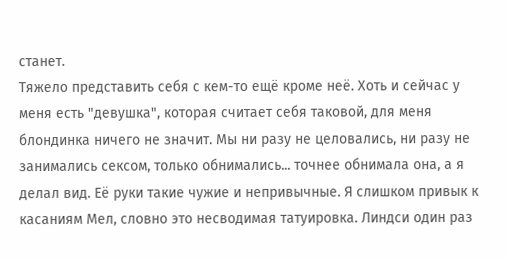станет.
Тяжело представить себя с кем-то ещё кроме неё. Хоть и сейчас у меня есть "девушка", которая считает себя таковой, для меня блондинка ничего не значит. Мы ни разу не целовались, ни разу не занимались сексом, только обнимались... точнее обнимала она, а я делал вид. Её руки такие чужие и непривычные. Я слишком привык к касаниям Мел, словно это несводимая татуировка. Линдси один раз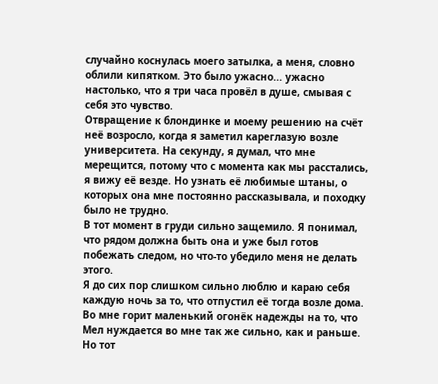случайно коснулась моего затылка, а меня, словно облили кипятком. Это было ужасно... ужасно настолько, что я три часа провёл в душе, смывая с себя это чувство.
Отвращение к блондинке и моему решению на счёт неё возросло, когда я заметил кареглазую возле университета. На секунду, я думал, что мне мерещится, потому что с момента как мы расстались, я вижу её везде. Но узнать её любимые штаны, о которых она мне постоянно рассказывала, и походку было не трудно.
В тот момент в груди сильно защемило. Я понимал, что рядом должна быть она и уже был готов побежать следом, но что-то убедило меня не делать этого.
Я до сих пор слишком сильно люблю и караю себя каждую ночь за то, что отпустил её тогда возле дома.
Во мне горит маленький огонёк надежды на то, что Мел нуждается во мне так же сильно, как и раньше. Но тот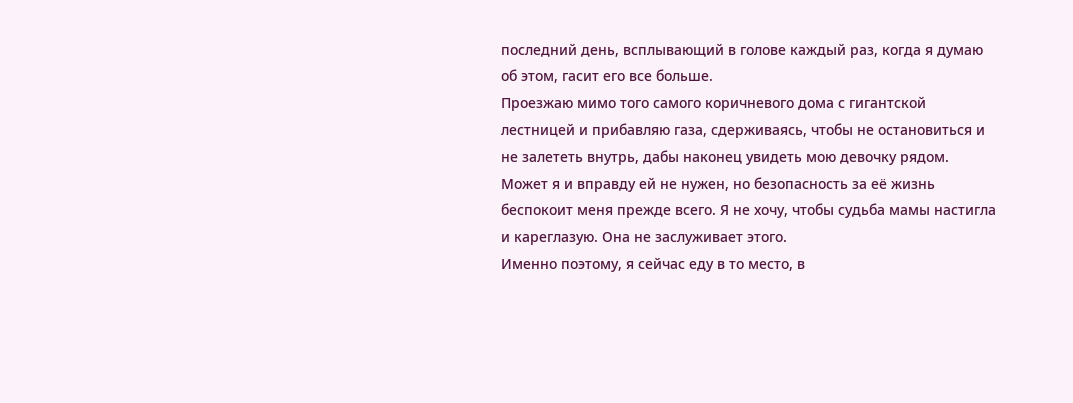последний день, всплывающий в голове каждый раз, когда я думаю об этом, гасит его все больше.
Проезжаю мимо того самого коричневого дома с гигантской лестницей и прибавляю газа, сдерживаясь, чтобы не остановиться и не залететь внутрь, дабы наконец увидеть мою девочку рядом.
Может я и вправду ей не нужен, но безопасность за её жизнь беспокоит меня прежде всего. Я не хочу, чтобы судьба мамы настигла и кареглазую. Она не заслуживает этого.
Именно поэтому, я сейчас еду в то место, в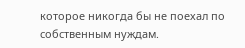которое никогда бы не поехал по собственным нуждам.